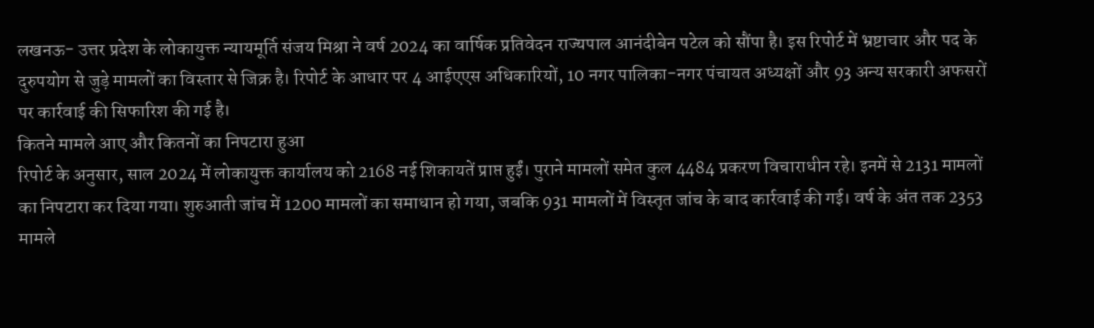लखनऊ- उत्तर प्रदेश के लोकायुक्त न्यायमूर्ति संजय मिश्रा ने वर्ष 2024 का वार्षिक प्रतिवेदन राज्यपाल आनंदीबेन पटेल को सौंपा है। इस रिपोर्ट में भ्रष्टाचार और पद के दुरुपयोग से जुड़े मामलों का विस्तार से जिक्र है। रिपोर्ट के आधार पर 4 आईएएस अधिकारियों, 10 नगर पालिका-नगर पंचायत अध्यक्षों और 93 अन्य सरकारी अफसरों पर कार्रवाई की सिफारिश की गई है।
कितने मामले आए और कितनों का निपटारा हुआ
रिपोर्ट के अनुसार, साल 2024 में लोकायुक्त कार्यालय को 2168 नई शिकायतें प्राप्त हुईं। पुराने मामलों समेत कुल 4484 प्रकरण विचाराधीन रहे। इनमें से 2131 मामलों का निपटारा कर दिया गया। शुरुआती जांच में 1200 मामलों का समाधान हो गया, जबकि 931 मामलों में विस्तृत जांच के बाद कार्रवाई की गई। वर्ष के अंत तक 2353 मामले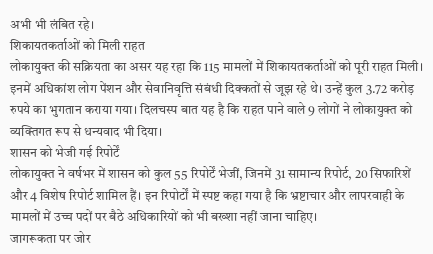अभी भी लंबित रहे।
शिकायतकर्ताओं को मिली राहत
लोकायुक्त की सक्रियता का असर यह रहा कि 115 मामलों में शिकायतकर्ताओं को पूरी राहत मिली। इनमें अधिकांश लोग पेंशन और सेवानिवृत्ति संबंधी दिक्कतों से जूझ रहे थे। उन्हें कुल 3.72 करोड़ रुपये का भुगतान कराया गया। दिलचस्प बात यह है कि राहत पाने वाले 9 लोगों ने लोकायुक्त को व्यक्तिगत रूप से धन्यवाद भी दिया।
शासन को भेजी गई रिपोर्टें
लोकायुक्त ने वर्षभर में शासन को कुल 55 रिपोर्टें भेजीं, जिनमें 31 सामान्य रिपोर्ट, 20 सिफारिशें और 4 विशेष रिपोर्ट शामिल हैं। इन रिपोर्टों में स्पष्ट कहा गया है कि भ्रष्टाचार और लापरवाही के मामलों में उच्च पदों पर बैठे अधिकारियों को भी बख्शा नहीं जाना चाहिए।
जागरूकता पर जोर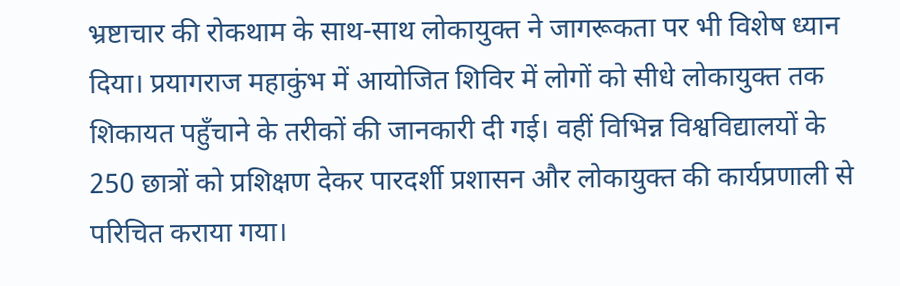भ्रष्टाचार की रोकथाम के साथ-साथ लोकायुक्त ने जागरूकता पर भी विशेष ध्यान दिया। प्रयागराज महाकुंभ में आयोजित शिविर में लोगों को सीधे लोकायुक्त तक शिकायत पहुँचाने के तरीकों की जानकारी दी गई। वहीं विभिन्न विश्वविद्यालयों के 250 छात्रों को प्रशिक्षण देकर पारदर्शी प्रशासन और लोकायुक्त की कार्यप्रणाली से परिचित कराया गया।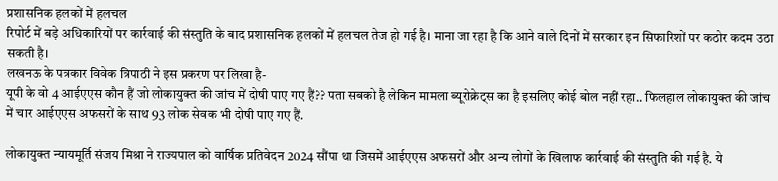प्रशासनिक हलकों में हलचल
रिपोर्ट में बड़े अधिकारियों पर कार्रवाई की संस्तुति के बाद प्रशासनिक हलकों में हलचल तेज हो गई है। माना जा रहा है कि आने वाले दिनों में सरकार इन सिफारिशों पर कठोर कदम उठा सकती है।
लखनऊ के पत्रकार विवेक त्रिपाठी ने इस प्रकरण पर लिखा है-
यूपी के वो 4 आईएएस कौन हैं जो लोकायुक्त की जांच में दोषी पाए गए हैं?? पता सबको है लेकिन मामला ब्यूरोक्रेट्स का है इसलिए कोई बोल नहीं रहा.. फिलहाल लोकायुक्त की जांच में चार आईएएस अफसरों के साथ 93 लोक सेवक भी दोषी पाए गए हैं.

लोकायुक्त न्यायमूर्ति संजय मिश्रा ने राज्यपाल को वार्षिक प्रतिवेदन 2024 सौंपा था जिसमें आईएएस अफसरों और अन्य लोगों के खिलाफ कार्रवाई की संस्तुति की गई है. ये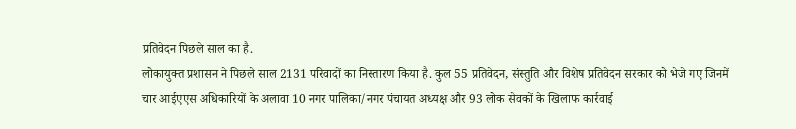प्रतिवेदन पिछले साल का है.
लोकायुक्त प्रशासन ने पिछले साल 2131 परिवादों का निस्तारण किया है. कुल 55 प्रतिवेदन, संस्तुति और विशेष प्रतिवेदन सरकार को भेजे गए जिनमें चार आईएएस अधिकारियों के अलावा 10 नगर पालिका/नगर पंचायत अध्यक्ष और 93 लोक सेवकों के खिलाफ कार्रवाई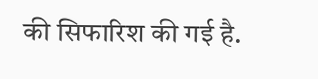की सिफारिश की गई है.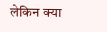लेकिन क्या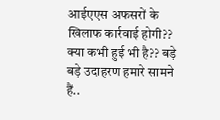आईएएस अफसरों के खिलाफ कार्रवाई होगी?? क्या कभी हुई भी है?? बड़े बड़े उदाहरण हमारे सामने हैं..